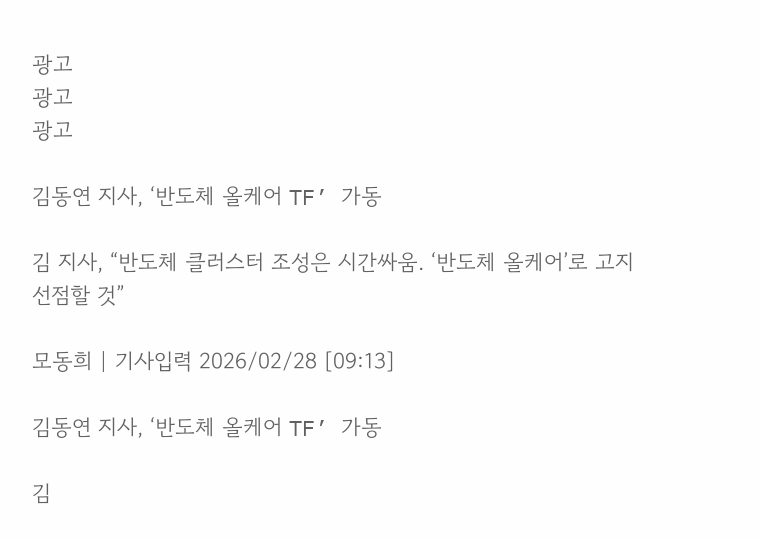광고
광고
광고

김동연 지사, ‘반도체 올케어 TF’ 가동

김 지사, “반도체 클러스터 조성은 시간싸움. ‘반도체 올케어’로 고지 선점할 것”

모동희 | 기사입력 2026/02/28 [09:13]

김동연 지사, ‘반도체 올케어 TF’ 가동

김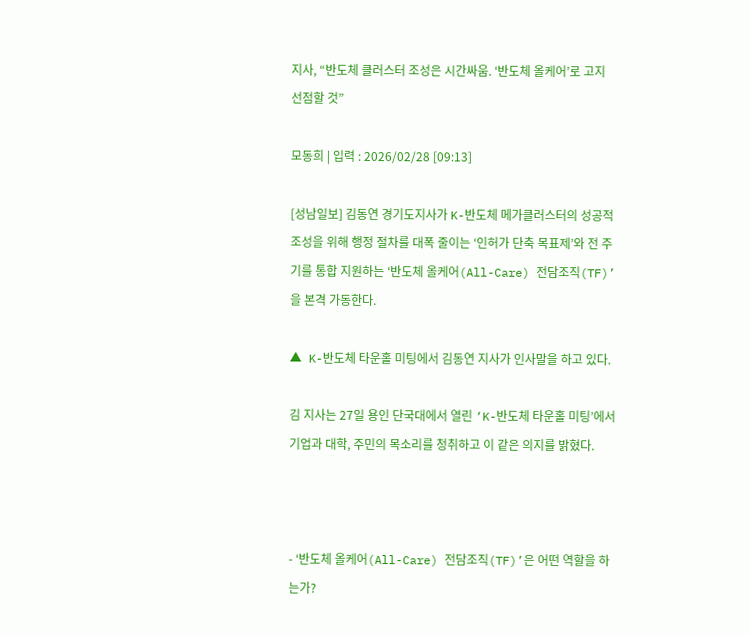지사, “반도체 클러스터 조성은 시간싸움. ‘반도체 올케어’로 고지 선점할 것”

모동희 | 입력 : 2026/02/28 [09:13]

[성남일보] 김동연 경기도지사가 K-반도체 메가클러스터의 성공적 조성을 위해 행정 절차를 대폭 줄이는 ‘인허가 단축 목표제’와 전 주기를 통합 지원하는 ‘반도체 올케어(All-Care) 전담조직(TF)’을 본격 가동한다.

▲ K-반도체 타운홀 미팅에서 김동연 지사가 인사말을 하고 있다.

김 지사는 27일 용인 단국대에서 열린 ‘K-반도체 타운홀 미팅’에서 기업과 대학, 주민의 목소리를 청취하고 이 같은 의지를 밝혔다.



- ‘반도체 올케어(All-Care) 전담조직(TF)’은 어떤 역할을 하는가?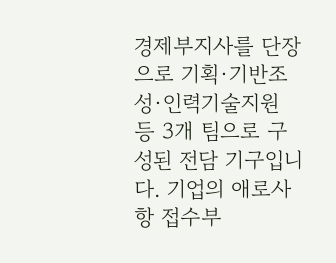경제부지사를 단장으로 기획·기반조성·인력기술지원 등 3개 팀으로 구성된 전담 기구입니다. 기업의 애로사항 접수부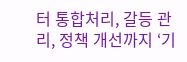터 통합처리, 갈등 관리, 정책 개선까지 ‘기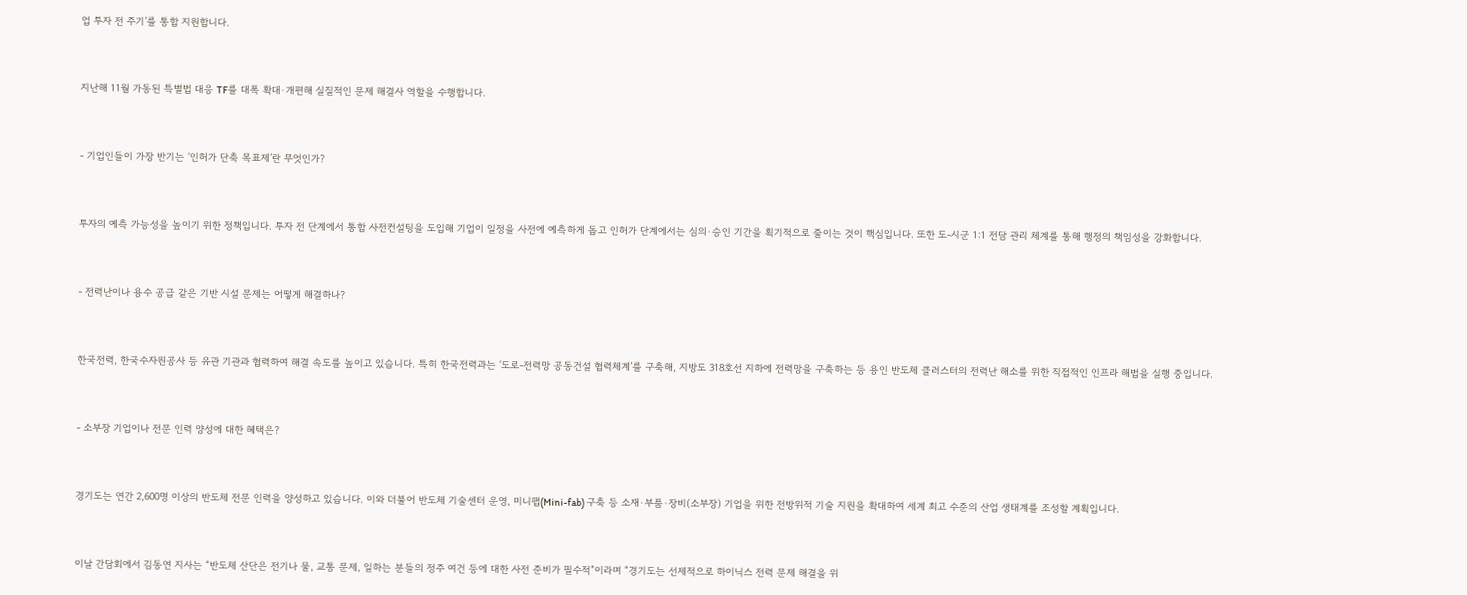업 투자 전 주기’를 통합 지원합니다.



지난해 11월 가동된 특별법 대응 TF를 대폭 확대·개편해 실질적인 문제 해결사 역할을 수행합니다.



- 기업인들이 가장 반기는 ‘인허가 단축 목표제’란 무엇인가?



투자의 예측 가능성을 높이기 위한 정책입니다. 투자 전 단계에서 통합 사전컨설팅을 도입해 기업이 일정을 사전에 예측하게 돕고 인허가 단계에서는 심의·승인 기간을 획기적으로 줄이는 것이 핵심입니다. 또한 도-시군 1:1 전담 관리 체계를 통해 행정의 책임성을 강화합니다.



- 전력난이나 용수 공급 같은 기반 시설 문제는 어떻게 해결하나?



한국전력, 한국수자원공사 등 유관 기관과 협력하여 해결 속도를 높이고 있습니다. 특히 한국전력과는 ‘도로-전력망 공동건설 협력체계’를 구축해, 지방도 318호선 지하에 전력망을 구축하는 등 용인 반도체 클러스터의 전력난 해소를 위한 직접적인 인프라 해법을 실행 중입니다.



- 소부장 기업이나 전문 인력 양성에 대한 혜택은?



경기도는 연간 2,600명 이상의 반도체 전문 인력을 양성하고 있습니다. 이와 더불어 반도체 기술센터 운영, 미니팹(Mini-fab) 구축 등 소재·부품·장비(소부장) 기업을 위한 전방위적 기술 지원을 확대하여 세계 최고 수준의 산업 생태계를 조성할 계획입니다.



이날 간담회에서 김동연 지사는 “반도체 산단은 전기나 물, 교통 문제, 일하는 분들의 정주 여건 등에 대한 사전 준비가 필수적”이라며 “경기도는 선제적으로 하이닉스 전력 문제 해결을 위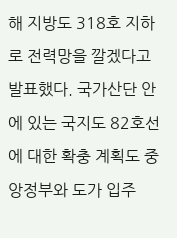해 지방도 318호 지하로 전력망을 깔겠다고 발표했다. 국가산단 안에 있는 국지도 82호선에 대한 확충 계획도 중앙정부와 도가 입주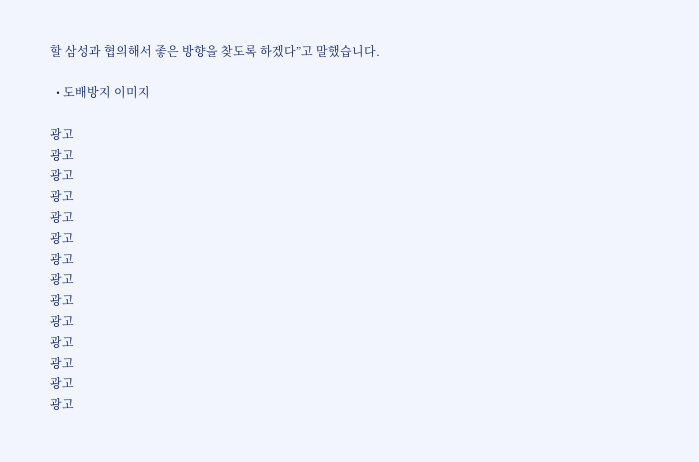할 삼성과 협의해서 좋은 방향을 찾도록 하겠다”고 말했습니다.

  • 도배방지 이미지

광고
광고
광고
광고
광고
광고
광고
광고
광고
광고
광고
광고
광고
광고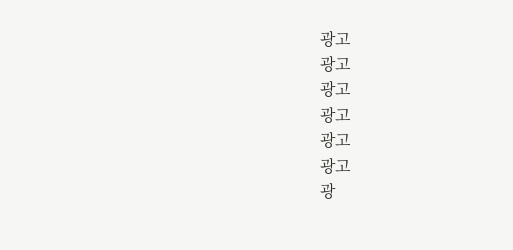광고
광고
광고
광고
광고
광고
광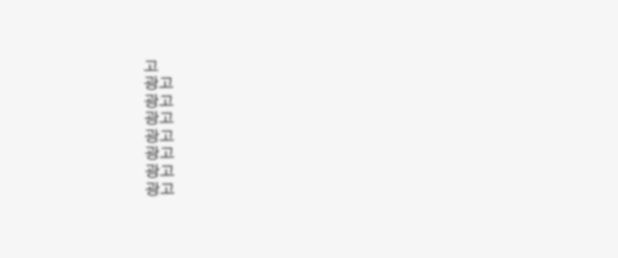고
광고
광고
광고
광고
광고
광고
광고